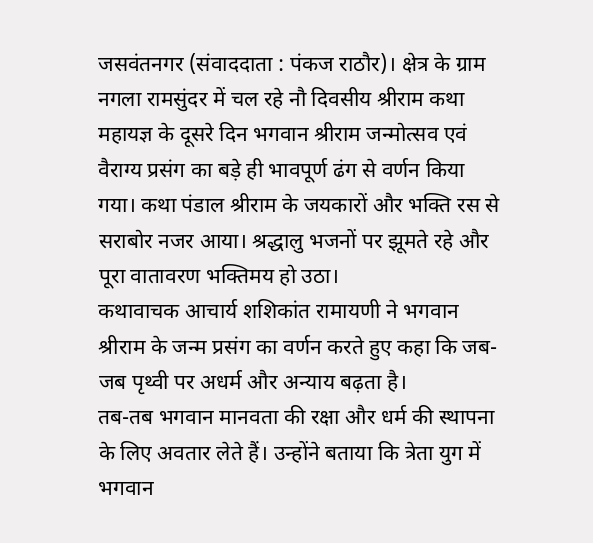जसवंतनगर (संवाददाता : पंकज राठौर)। क्षेत्र के ग्राम नगला रामसुंदर में चल रहे नौ दिवसीय श्रीराम कथा महायज्ञ के दूसरे दिन भगवान श्रीराम जन्मोत्सव एवं वैराग्य प्रसंग का बड़े ही भावपूर्ण ढंग से वर्णन किया गया। कथा पंडाल श्रीराम के जयकारों और भक्ति रस से सराबोर नजर आया। श्रद्धालु भजनों पर झूमते रहे और पूरा वातावरण भक्तिमय हो उठा।
कथावाचक आचार्य शशिकांत रामायणी ने भगवान श्रीराम के जन्म प्रसंग का वर्णन करते हुए कहा कि जब-जब पृथ्वी पर अधर्म और अन्याय बढ़ता है।
तब-तब भगवान मानवता की रक्षा और धर्म की स्थापना के लिए अवतार लेते हैं। उन्होंने बताया कि त्रेता युग में भगवान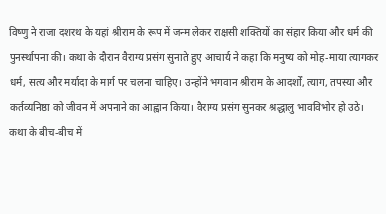विष्णु ने राजा दशरथ के यहां श्रीराम के रूप में जन्म लेकर राक्षसी शक्तियों का संहार किया और धर्म की पुनर्स्थापना की। कथा के दौरान वैराग्य प्रसंग सुनाते हुए आचार्य ने कहा कि मनुष्य को मोह-माया त्यागकर धर्म, सत्य और मर्यादा के मार्ग पर चलना चाहिए। उन्होंने भगवान श्रीराम के आदर्शों, त्याग, तपस्या और कर्तव्यनिष्ठा को जीवन में अपनाने का आह्वान किया। वैराग्य प्रसंग सुनकर श्रद्धालु भावविभोर हो उठे।
कथा के बीच-बीच में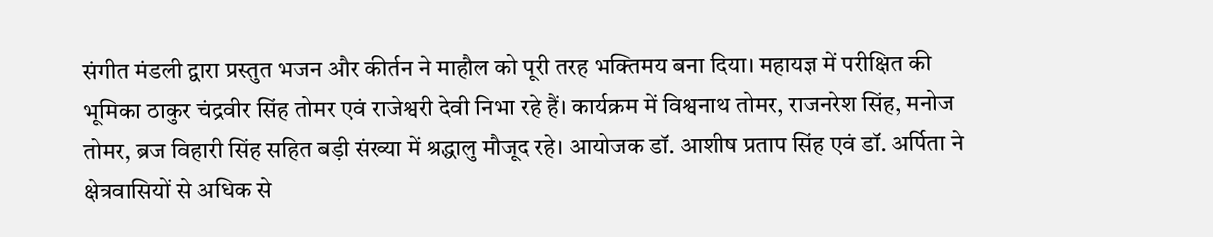संगीत मंडली द्वारा प्रस्तुत भजन और कीर्तन ने माहौल को पूरी तरह भक्तिमय बना दिया। महायज्ञ में परीक्षित की भूमिका ठाकुर चंद्रवीर सिंह तोमर एवं राजेश्वरी देवी निभा रहे हैं। कार्यक्रम में विश्वनाथ तोमर, राजनरेश सिंह, मनोज तोमर, ब्रज विहारी सिंह सहित बड़ी संख्या में श्रद्धालु मौजूद रहे। आयोजक डॉ. आशीष प्रताप सिंह एवं डॉ. अर्पिता ने क्षेत्रवासियों से अधिक से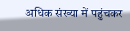अधिक संख्या में पहुंचकर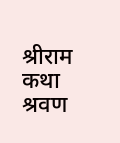श्रीराम कथा श्रवण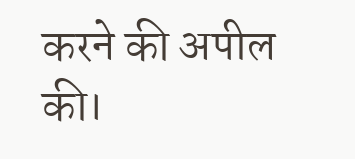करने की अपील की।